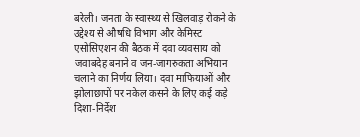बरेली। जनता के स्वास्थ्य से खिलवाड़ रोकने के उद्देश्य से औषधि विभाग और केमिस्ट एसोसिएशन की बैठक में दवा व्यवसाय को जवाबदेह बनाने व जन-जागरुकता अभियान चलाने का निर्णय लिया। दवा माफियाओं और झोलाछापों पर नकेल कसने के लिए कई कड़े दिशा-निर्देश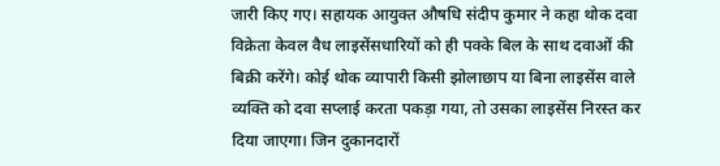जारी किए गए। सहायक आयुक्त औषधि संदीप कुमार ने कहा थोक दवा विक्रेता केवल वैध लाइसेंसधारियों को ही पक्के बिल के साथ दवाओं की बिक्री करेंगे। कोई थोक व्यापारी किसी झोलाछाप या बिना लाइसेंस वाले व्यक्ति को दवा सप्लाई करता पकड़ा गया, तो उसका लाइसेंस निरस्त कर दिया जाएगा। जिन दुकानदारों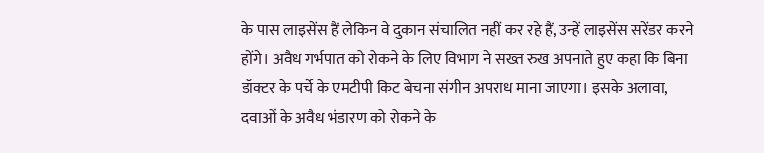के पास लाइसेंस हैं लेकिन वे दुकान संचालित नहीं कर रहे हैं, उन्हें लाइसेंस सरेंडर करने होंगे। अवैध गर्भपात को रोकने के लिए विभाग ने सख्त रुख अपनाते हुए कहा कि बिना डॉक्टर के पर्चे के एमटीपी किट बेचना संगीन अपराध माना जाएगा। इसके अलावा, दवाओं के अवैध भंडारण को रोकने के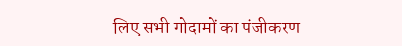लिए सभी गोदामों का पंजीकरण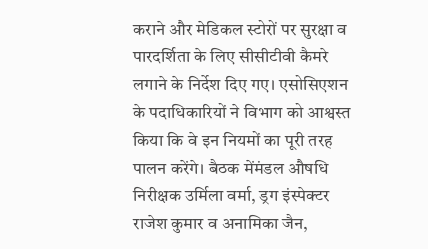कराने और मेडिकल स्टोरों पर सुरक्षा व पारदर्शिता के लिए सीसीटीवी कैमरे लगाने के निर्देश दिए गए। एसोसिएशन के पदाधिकारियों ने विभाग को आश्वस्त किया कि वे इन नियमों का पूरी तरह पालन करेंगे। बैठक मेंमंडल औषधि निरीक्षक उर्मिला वर्मा, ड्रग इंस्पेक्टर राजेश कुमार व अनामिका जैन,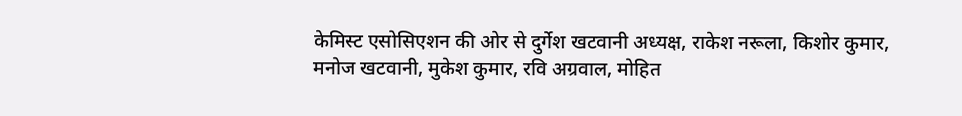केमिस्ट एसोसिएशन की ओर से दुर्गेश खटवानी अध्यक्ष, राकेश नरूला, किशोर कुमार, मनोज खटवानी, मुकेश कुमार, रवि अग्रवाल, मोहित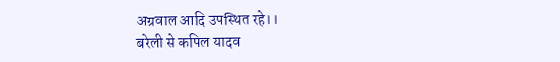अग्रवाल आदि उपस्थित रहे।।
बरेली से कपिल यादव